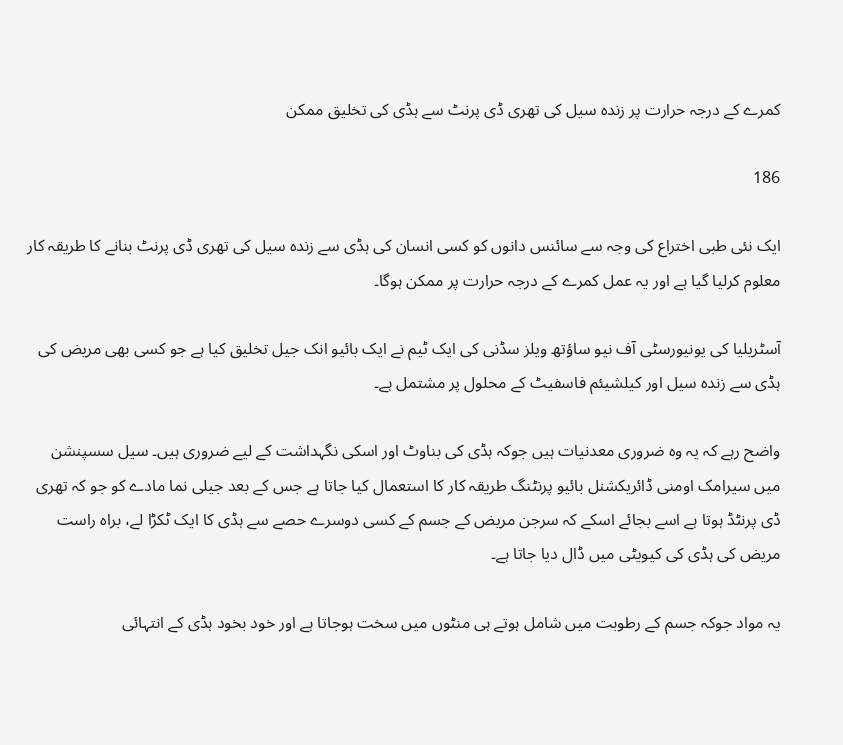کمرے کے درجہ حرارت پر زندہ سیل کی تھری ڈی پرنٹ سے ہڈی کی تخلیق ممکن

186

ایک نئی طبی اختراع کی وجہ سے سائنس دانوں کو کسی انسان کی ہڈی سے زندہ سیل کی تھری ڈی پرنٹ بنانے کا طریقہ کار معلوم کرلیا گیا ہے اور یہ عمل کمرے کے درجہ حرارت پر ممکن ہوگا۔

آسٹریلیا کی یونیورسٹی آف نیو ساؤتھ ویلز سڈنی کی ایک ٹیم نے ایک بائیو انک جیل تخلیق کیا ہے جو کسی بھی مریض کی ہڈی سے زندہ سیل اور کیلشیئم فاسفیٹ کے محلول پر مشتمل ہے۔

واضح رہے کہ یہ وہ ضروری معدنیات ہیں جوکہ ہڈی کی بناوٹ اور اسکی نگہداشت کے لیے ضروری ہیں۔ سیل سسپنشن میں سیرامک اومنی ڈائریکشنل بائیو پرنٹنگ طریقہ کار کا استعمال کیا جاتا ہے جس کے بعد جیلی نما مادے کو جو کہ تھری ڈی پرنٹڈ ہوتا ہے اسے بجائے اسکے کہ سرجن مریض کے جسم کے کسی دوسرے حصے سے ہڈی کا ایک ٹکڑا لے، براہ راست مریض کی ہڈی کی کیویٹی میں ڈال دیا جاتا ہے۔

یہ مواد جوکہ جسم کے رطوبت میں شامل ہوتے ہی منٹوں میں سخت ہوجاتا ہے اور خود بخود ہڈی کے انتہائی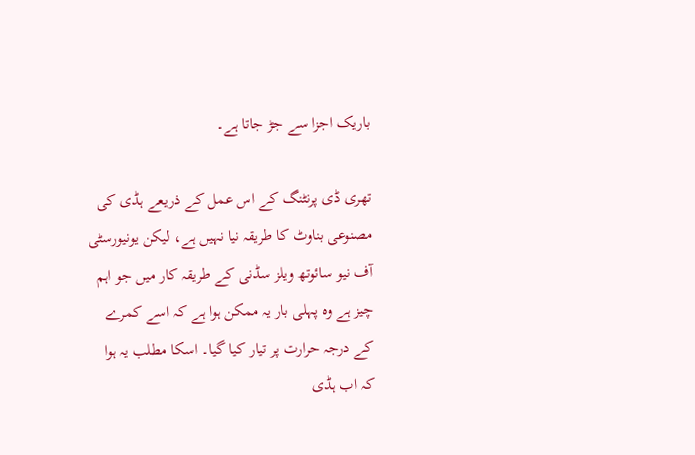باریک اجزا سے جڑ جاتا ہے۔

تھری ڈی پرنٹنگ کے اس عمل کے ذریعے ہڈی کی مصنوعی بناوٹ کا طریقہ نیا نہیں ہے، لیکن یونیورسٹی آف نیو سائوتھ ویلز سڈنی کے طریقہ کار میں جو اہم چیز ہے وہ پہلی بار یہ ممکن ہوا ہے کہ اسے کمرے کے درجہ حرارت پر تیار کیا گیا۔ اسکا مطلب یہ ہوا کہ اب ہڈی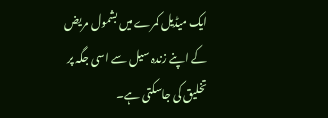ایک میڈیل کمرے میں بشمول مریض کے اپنے زندہ سیل سے اسی جگہ پر تخلیق کی جاسکتی ہے۔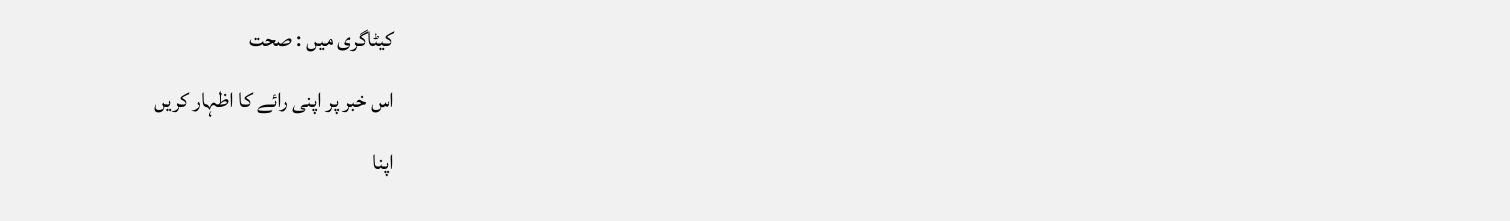کیٹاگری میں : صحت

اس خبر پر اپنی رائے کا اظہار کریں

اپنا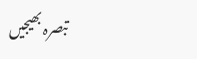تبصرہ بھیجیں